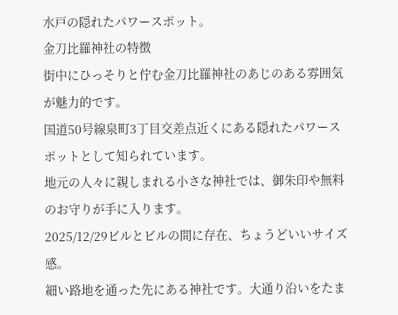水戸の隠れたパワースポット。
金刀比羅神社の特徴
街中にひっそりと佇む金刀比羅神社のあじのある雰囲気が魅力的です。
国道50号線泉町3丁目交差点近くにある隠れたパワースポットとして知られています。
地元の人々に親しまれる小さな神社では、御朱印や無料のお守りが手に入ります。
2025/12/29ビルとビルの間に存在、ちょうどいいサイズ感。
細い路地を通った先にある神社です。大通り沿いをたま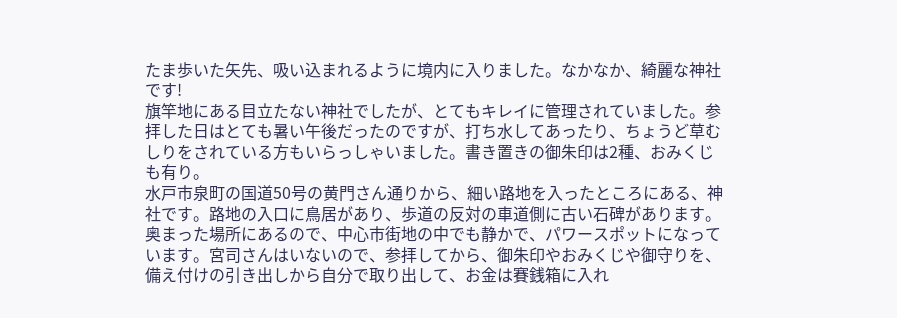たま歩いた矢先、吸い込まれるように境内に入りました。なかなか、綺麗な神社です!
旗竿地にある目立たない神社でしたが、とてもキレイに管理されていました。参拝した日はとても暑い午後だったのですが、打ち水してあったり、ちょうど草むしりをされている方もいらっしゃいました。書き置きの御朱印は2種、おみくじも有り。
水戸市泉町の国道50号の黄門さん通りから、細い路地を入ったところにある、神社です。路地の入口に鳥居があり、歩道の反対の車道側に古い石碑があります。奥まった場所にあるので、中心市街地の中でも静かで、パワースポットになっています。宮司さんはいないので、参拝してから、御朱印やおみくじや御守りを、備え付けの引き出しから自分で取り出して、お金は賽銭箱に入れ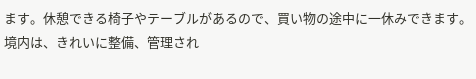ます。休憩できる椅子やテーブルがあるので、買い物の途中に一休みできます。境内は、きれいに整備、管理され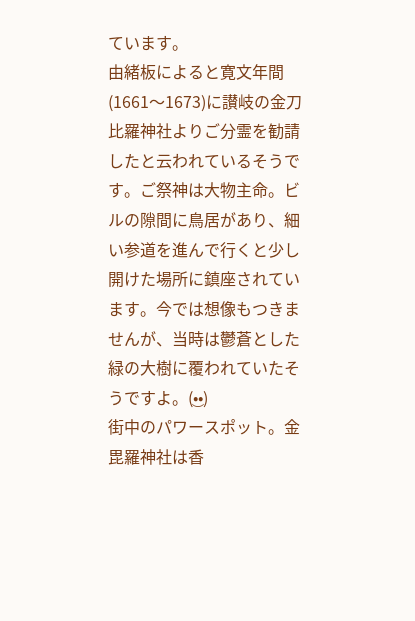ています。
由緒板によると寛文年間(1661〜1673)に讃岐の金刀比羅神社よりご分霊を勧請したと云われているそうです。ご祭神は大物主命。ビルの隙間に鳥居があり、細い参道を進んで行くと少し開けた場所に鎮座されています。今では想像もつきませんが、当時は鬱蒼とした緑の大樹に覆われていたそうですよ。(•‿•)
街中のパワースポット。金毘羅神社は香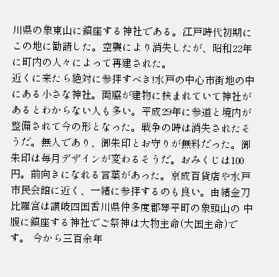川県の象東山に鎮座する神社である。江戸時代初期にこの地に勧請した。空襲により消失したが、昭和22年に町内の人々によって再建された。
近くに来たら絶対に参拝すべき!水戸の中心市街地の中にある小さな神社。両脇が建物に挟まれていて神社があるとわからない人も多い。平成29年に参道と境内が整備されて今の形となった。戦争の時は消失されたそうだ。無人であり、御朱印とお守りが無料だった。御朱印は毎月デザインが変わるそうだ。おみくじは100円。前向きになれる言葉があった。京成百貨店や水戸市民会館に近く、一緒に参拝するのも良い。由緒金刀比羅宮は讃岐四国香川県仲多度郡琴平町の象頭山の 中腹に鎮座する神社でご祭神は大物主命(大国主命)です。 今から三百余年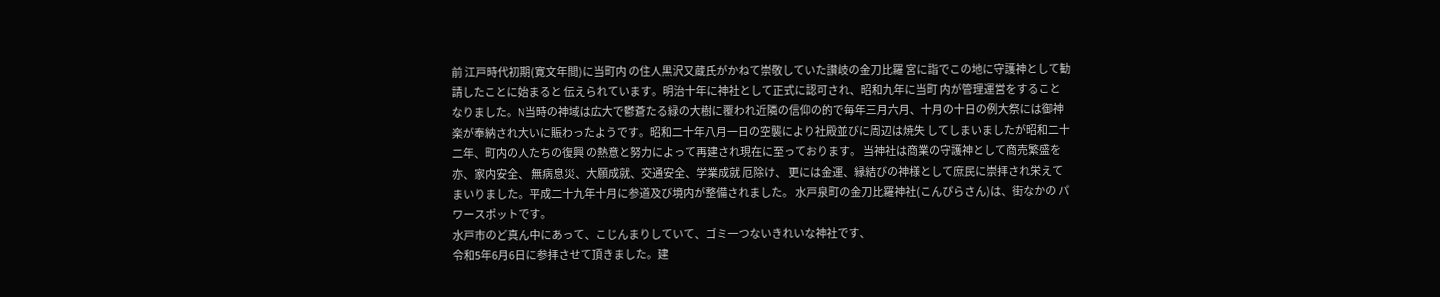前 江戸時代初期(寛文年間)に当町内 の住人黒沢又蔵氏がかねて崇敬していた讃岐の金刀比羅 宮に詣でこの地に守護神として勧請したことに始まると 伝えられています。明治十年に神社として正式に認可され、昭和九年に当町 内が管理運営をすることなりました。N当時の神域は広大で鬱蒼たる緑の大樹に覆われ近隣の信仰の的で毎年三月六月、十月の十日の例大祭には御神楽が奉納され大いに賑わったようです。昭和二十年八月一日の空襲により社殿並びに周辺は焼失 してしまいましたが昭和二十二年、町内の人たちの復興 の熱意と努力によって再建され現在に至っております。 当神社は商業の守護神として商売繁盛を亦、家内安全、 無病息災、大願成就、交通安全、学業成就 厄除け、 更には金運、縁結びの神様として庶民に崇拝され栄えて まいりました。平成二十九年十月に参道及び境内が整備されました。 水戸泉町の金刀比羅神社(こんぴらさん)は、街なかの パワースポットです。
水戸市のど真ん中にあって、こじんまりしていて、ゴミ一つないきれいな神社です、
令和5年6月6日に参拝させて頂きました。建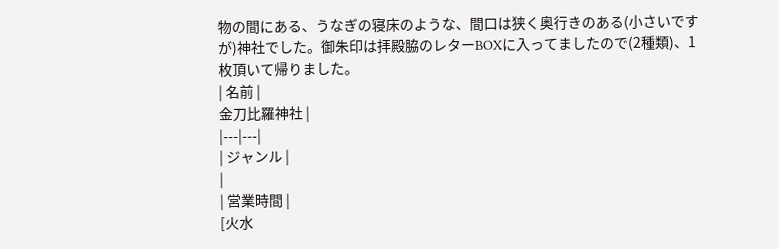物の間にある、うなぎの寝床のような、間口は狭く奥行きのある(小さいですが)神社でした。御朱印は拝殿脇のレターBOXに入ってましたので(2種類)、1枚頂いて帰りました。
| 名前 |
金刀比羅神社 |
|---|---|
| ジャンル |
|
| 営業時間 |
[火水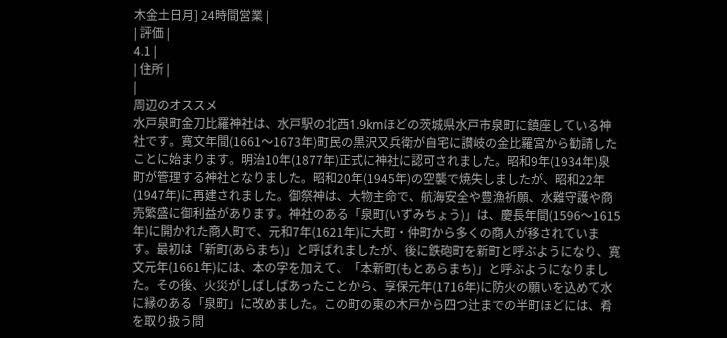木金土日月] 24時間営業 |
| 評価 |
4.1 |
| 住所 |
|
周辺のオススメ
水戸泉町金刀比羅神社は、水戸駅の北西1.9kmほどの茨城県水戸市泉町に鎮座している神社です。寛文年間(1661〜1673年)町民の黒沢又兵衛が自宅に讃岐の金比羅宮から勧請したことに始まります。明治10年(1877年)正式に神社に認可されました。昭和9年(1934年)泉町が管理する神社となりました。昭和20年(1945年)の空襲で焼失しましたが、昭和22年(1947年)に再建されました。御祭神は、大物主命で、航海安全や豊漁祈願、水難守護や商売繁盛に御利益があります。神社のある「泉町(いずみちょう)」は、慶長年間(1596〜1615年)に開かれた商人町で、元和7年(1621年)に大町・仲町から多くの商人が移されています。最初は「新町(あらまち)」と呼ばれましたが、後に鉄砲町を新町と呼ぶようになり、寛文元年(1661年)には、本の字を加えて、「本新町(もとあらまち)」と呼ぶようになりました。その後、火災がしばしばあったことから、享保元年(1716年)に防火の願いを込めて水に縁のある「泉町」に改めました。この町の東の木戸から四つ辻までの半町ほどには、肴を取り扱う問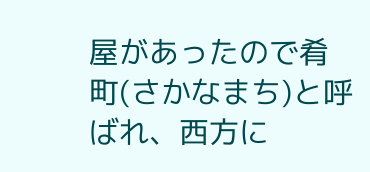屋があったので肴町(さかなまち)と呼ばれ、西方に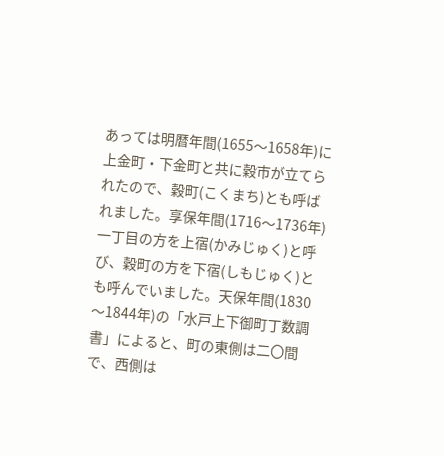あっては明暦年間(1655〜1658年)に上金町・下金町と共に穀市が立てられたので、穀町(こくまち)とも呼ばれました。享保年間(1716〜1736年)一丁目の方を上宿(かみじゅく)と呼び、穀町の方を下宿(しもじゅく)とも呼んでいました。天保年間(1830〜1844年)の「水戸上下御町丁数調書」によると、町の東側は二〇間で、西側は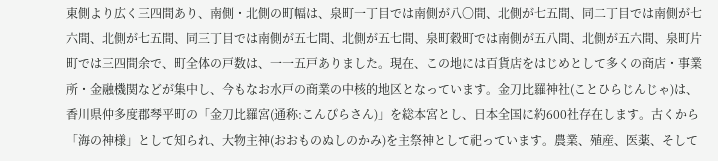東側より広く三四間あり、南側・北側の町幅は、泉町一丁目では南側が八〇間、北側が七五間、同二丁目では南側が七六間、北側が七五間、同三丁目では南側が五七間、北側が五七間、泉町穀町では南側が五八間、北側が五六間、泉町片町では三四間余で、町全体の戸数は、一一五戸ありました。現在、この地には百貨店をはじめとして多くの商店・事業所・金融機関などが集中し、今もなお水戸の商業の中核的地区となっています。金刀比羅神社(ことひらじんじゃ)は、香川県仲多度郡琴平町の「金刀比羅宮(通称:こんぴらさん)」を総本宮とし、日本全国に約600社存在します。古くから「海の神様」として知られ、大物主神(おおものぬしのかみ)を主祭神として祀っています。農業、殖産、医薬、そして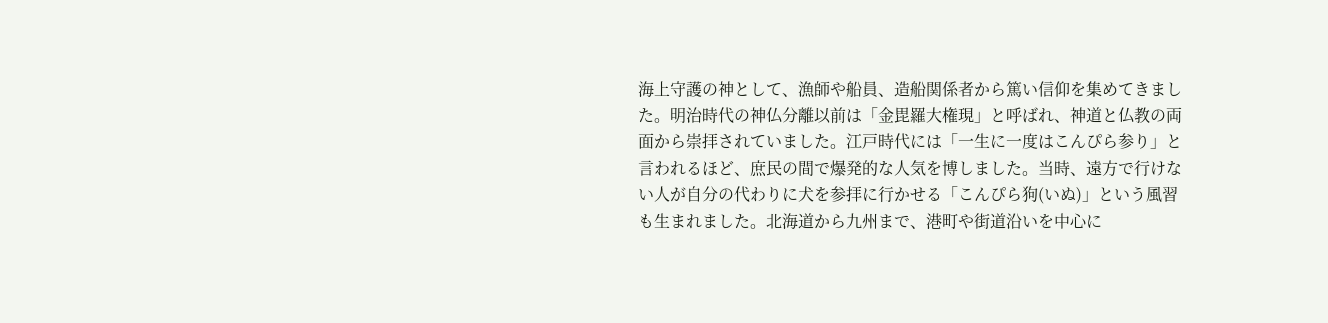海上守護の神として、漁師や船員、造船関係者から篤い信仰を集めてきました。明治時代の神仏分離以前は「金毘羅大権現」と呼ばれ、神道と仏教の両面から崇拝されていました。江戸時代には「一生に一度はこんぴら参り」と言われるほど、庶民の間で爆発的な人気を博しました。当時、遠方で行けない人が自分の代わりに犬を参拝に行かせる「こんぴら狗(いぬ)」という風習も生まれました。北海道から九州まで、港町や街道沿いを中心に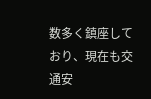数多く鎮座しており、現在も交通安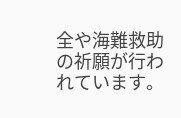全や海難救助の祈願が行われています。